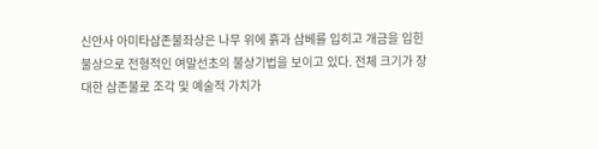신안사 아미타삼존불좌상은 나무 위에 흙과 삼베를 입히고 개금을 입힌 불상으로 전형적인 여말선초의 불상기법을 보이고 있다. 전체 크기가 장대한 삼존불로 조각 및 예술적 가치가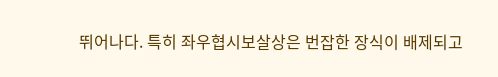뛰어나다. 특히 좌우협시보살상은 번잡한 장식이 배제되고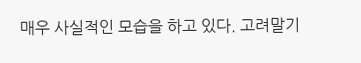매우 사실적인 모습을 하고 있다. 고려말기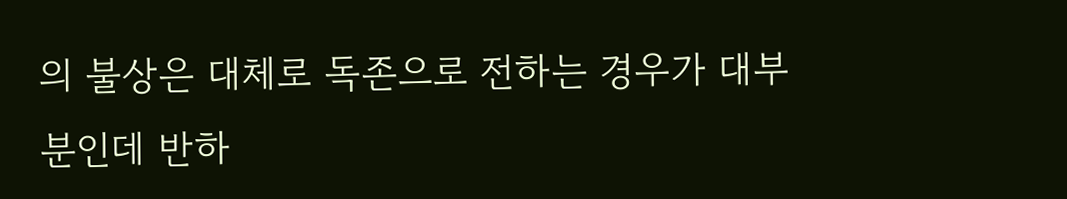의 불상은 대체로 독존으로 전하는 경우가 대부분인데 반하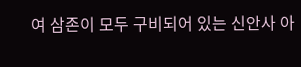여 삼존이 모두 구비되어 있는 신안사 아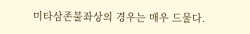미타삼존불좌상의 경우는 매우 드물다.